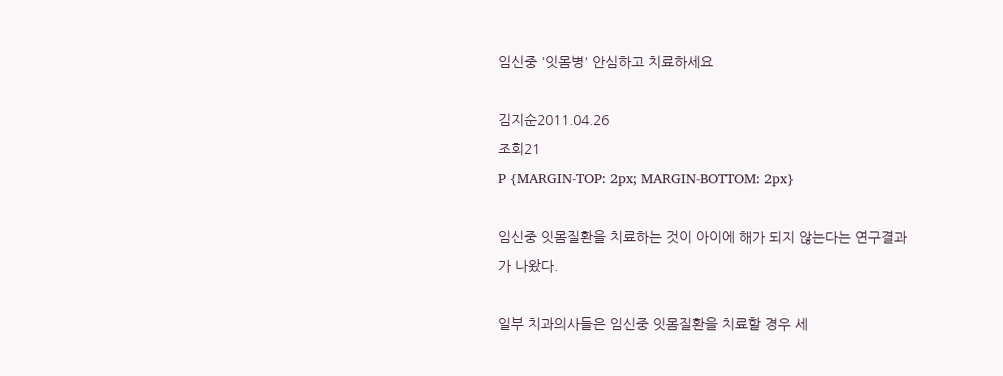임신중 '잇몸병' 안심하고 치료하세요

김지순2011.04.26
조회21
P {MARGIN-TOP: 2px; MARGIN-BOTTOM: 2px}

임신중 잇몸질환을 치료하는 것이 아이에 해가 되지 않는다는 연구결과가 나왔다.

일부 치과의사들은 임신중 잇몸질환을 치료할 경우 세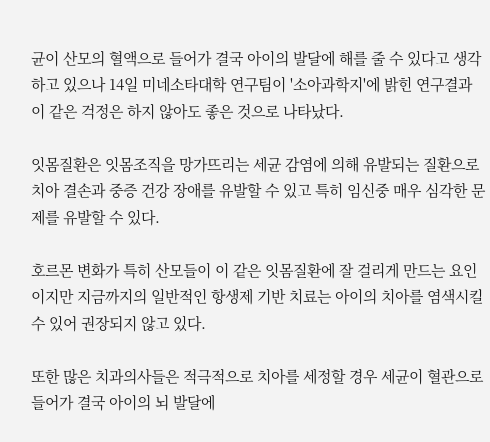균이 산모의 혈액으로 들어가 결국 아이의 발달에 해를 줄 수 있다고 생각하고 있으나 14일 미네소타대학 연구팀이 '소아과학지'에 밝힌 연구결과 이 같은 걱정은 하지 않아도 좋은 것으로 나타났다.

잇몸질환은 잇몸조직을 망가뜨리는 세균 감염에 의해 유발되는 질환으로 치아 결손과 중증 건강 장애를 유발할 수 있고 특히 임신중 매우 심각한 문제를 유발할 수 있다.

호르몬 변화가 특히 산모들이 이 같은 잇몸질환에 잘 걸리게 만드는 요인이지만 지금까지의 일반적인 항생제 기반 치료는 아이의 치아를 염색시킬 수 있어 권장되지 않고 있다.

또한 많은 치과의사들은 적극적으로 치아를 세정할 경우 세균이 혈관으로 들어가 결국 아이의 뇌 발달에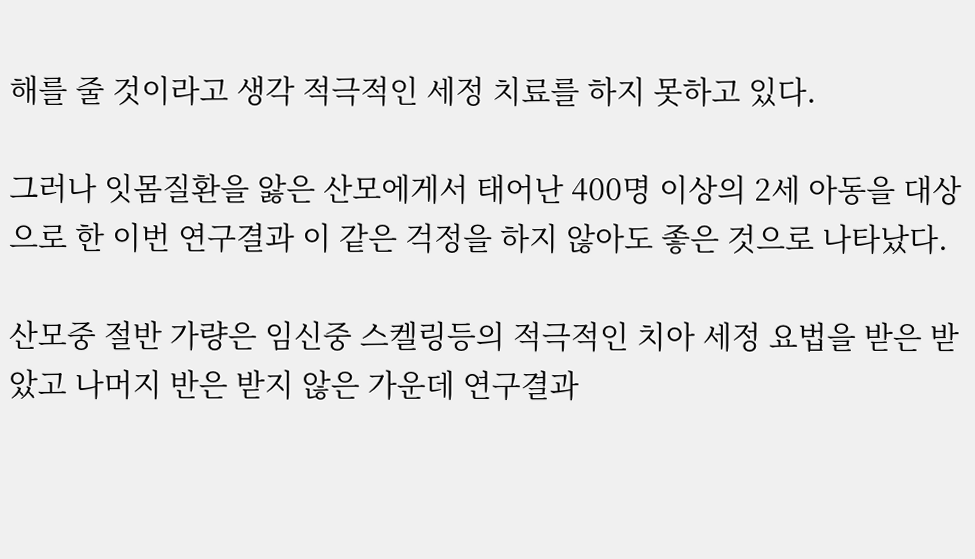해를 줄 것이라고 생각 적극적인 세정 치료를 하지 못하고 있다.

그러나 잇몸질환을 앓은 산모에게서 태어난 400명 이상의 2세 아동을 대상으로 한 이번 연구결과 이 같은 걱정을 하지 않아도 좋은 것으로 나타났다.

산모중 절반 가량은 임신중 스켈링등의 적극적인 치아 세정 요법을 받은 받았고 나머지 반은 받지 않은 가운데 연구결과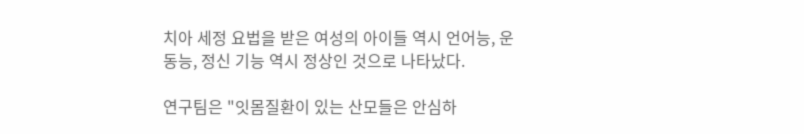치아 세정 요법을 받은 여성의 아이들 역시 언어능, 운동능, 정신 기능 역시 정상인 것으로 나타났다.

연구팀은 "잇몸질환이 있는 산모들은 안심하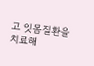고 잇몸질환을 치료해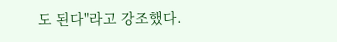도 된다"라고 강조했다.